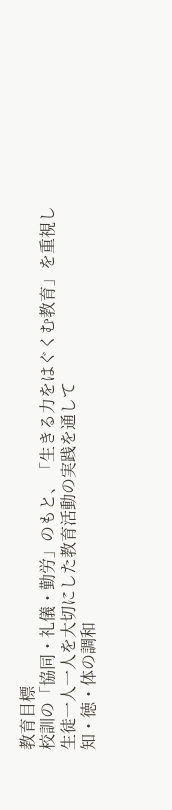教育目標
校訓の「協同・礼儀・勤労」のもと、「生きる力をはぐくむ教育」を重視し
生徒一人一人を大切にした教育活動の実践を通して
知・徳・体の調和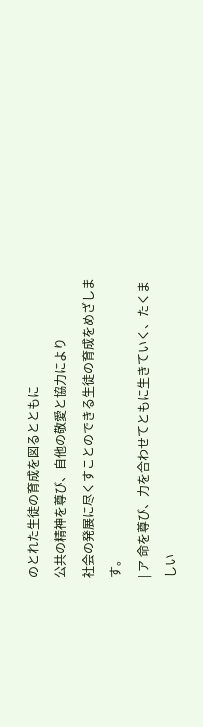のとれた生徒の育成を図るとともに
公共の精神を尊び、自他の敬愛と協力により
社会の発展に尽くすことのできる生徒の育成をめざします。
| ア 命を尊び、力を合わせてともに生きていく、たくましい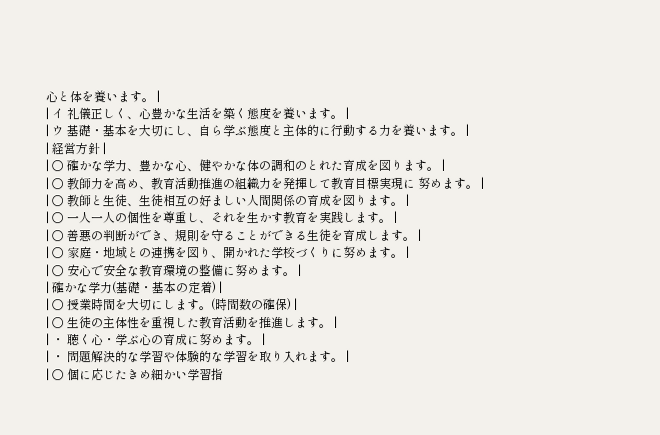心と体を養います。 |
| イ 礼儀正しく、心豊かな生活を築く態度を養います。 |
| ウ 基礎・基本を大切にし、自ら学ぶ態度と主体的に行動する力を養います。 |
| 経営方針 |
| ○ 確かな学力、豊かな心、健やかな体の調和のとれた育成を図ります。 |
| ○ 教師力を高め、教育活動推進の組織力を発揮して教育目標実現に 努めます。 |
| ○ 教師と生徒、生徒相互の好ましい人間関係の育成を図ります。 |
| ○ 一人一人の個性を尊重し、それを生かす教育を実践します。 |
| ○ 善悪の判断ができ、規則を守ることができる生徒を育成します。 |
| ○ 家庭・地域との連携を図り、開かれた学校づくりに努めます。 |
| ○ 安心で安全な教育環境の整備に努めます。 |
| 確かな学力(基礎・基本の定着) |
| ○ 授業時間を大切にします。(時間数の確保) |
| ○ 生徒の主体性を重視した教育活動を推進します。 |
| ・ 聴く心・学ぶ心の育成に努めます。 |
| ・ 問題解決的な学習や体験的な学習を取り入れます。 |
| ○ 個に応じたきめ細かい学習指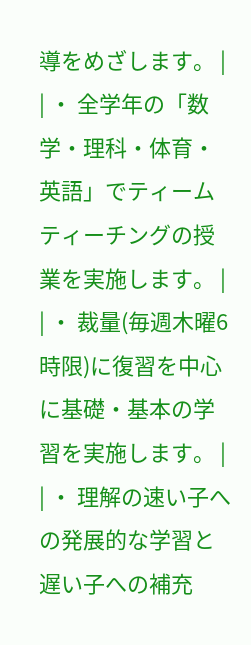導をめざします。 |
| ・ 全学年の「数学・理科・体育・英語」でティームティーチングの授業を実施します。 |
| ・ 裁量(毎週木曜6時限)に復習を中心に基礎・基本の学習を実施します。 |
| ・ 理解の速い子への発展的な学習と遅い子への補充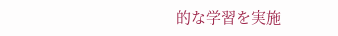的な学習を実施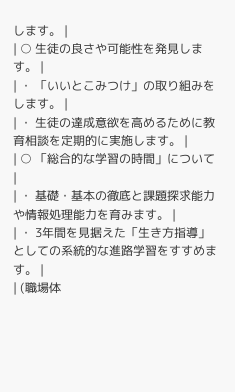します。 |
| ○ 生徒の良さや可能性を発見します。 |
| ・ 「いいとこみつけ」の取り組みをします。 |
| ・ 生徒の達成意欲を高めるために教育相談を定期的に実施します。 |
| ○ 「総合的な学習の時間」について |
| ・ 基礎・基本の徹底と課題探求能力や情報処理能力を育みます。 |
| ・ 3年間を見据えた「生き方指導」としての系統的な進路学習をすすめます。 |
| (職場体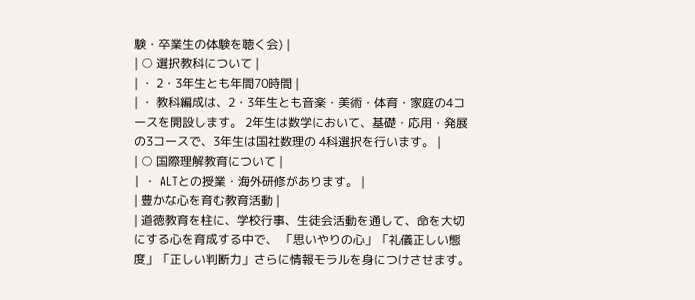験・卒業生の体験を聴く会) |
| ○ 選択教科について |
| ・ 2・3年生とも年間70時間 |
| ・ 教科編成は、2・3年生とも音楽・美術・体育・家庭の4コースを開設します。 2年生は数学において、基礎・応用・発展の3コースで、3年生は国社数理の 4科選択を行います。 |
| ○ 国際理解教育について |
| ・ ALTとの授業・海外研修があります。 |
| 豊かな心を育む教育活動 |
| 道徳教育を柱に、学校行事、生徒会活動を通して、命を大切にする心を育成する中で、 「思いやりの心」「礼儀正しい態度」「正しい判断力」さらに情報モラルを身につけさせます。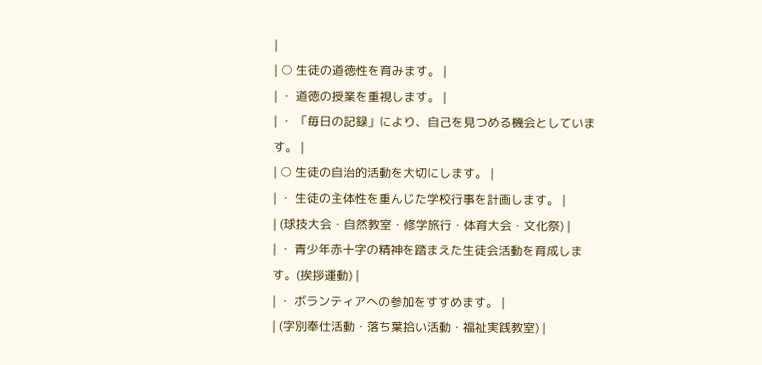|
| ○ 生徒の道徳性を育みます。 |
| ・ 道徳の授業を重視します。 |
| ・ 「毎日の記録」により、自己を見つめる機会としています。 |
| ○ 生徒の自治的活動を大切にします。 |
| ・ 生徒の主体性を重んじた学校行事を計画します。 |
| (球技大会・自然教室・修学旅行・体育大会・文化祭) |
| ・ 青少年赤十字の精神を踏まえた生徒会活動を育成します。(挨拶運動) |
| ・ ボランティアへの参加をすすめます。 |
| (字別奉仕活動・落ち葉拾い活動・福祉実践教室) |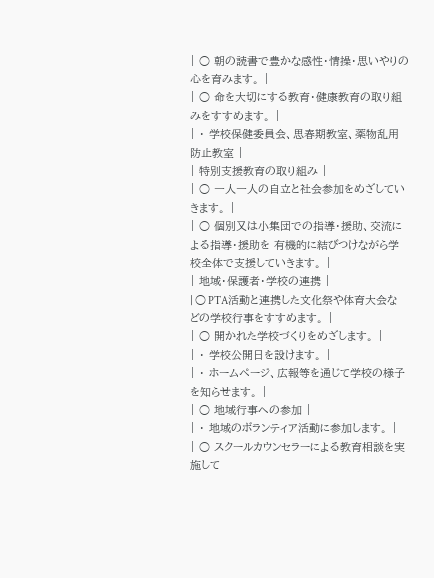| ○ 朝の読書で豊かな感性・情操・思いやりの心を育みます。 |
| ○ 命を大切にする教育・健康教育の取り組みをすすめます。 |
| ・ 学校保健委員会、思春期教室、薬物乱用防止教室 |
| 特別支援教育の取り組み |
| ○ 一人一人の自立と社会参加をめざしていきます。 |
| ○ 個別又は小集団での指導・援助、交流による指導・援助を 有機的に結びつけながら学校全体で支援していきます。 |
| 地域・保護者・学校の連携 |
| ○ PTA活動と連携した文化祭や体育大会などの学校行事をすすめます。 |
| ○ 開かれた学校づくりをめざします。 |
| ・ 学校公開日を設けます。 |
| ・ ホームページ、広報等を通じて学校の様子を知らせます。 |
| ○ 地域行事への参加 |
| ・ 地域のボランティア活動に参加します。 |
| ○ スクールカウンセラーによる教育相談を実施して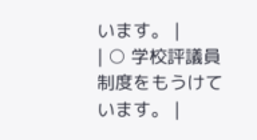います。 |
| ○ 学校評議員制度をもうけています。 |